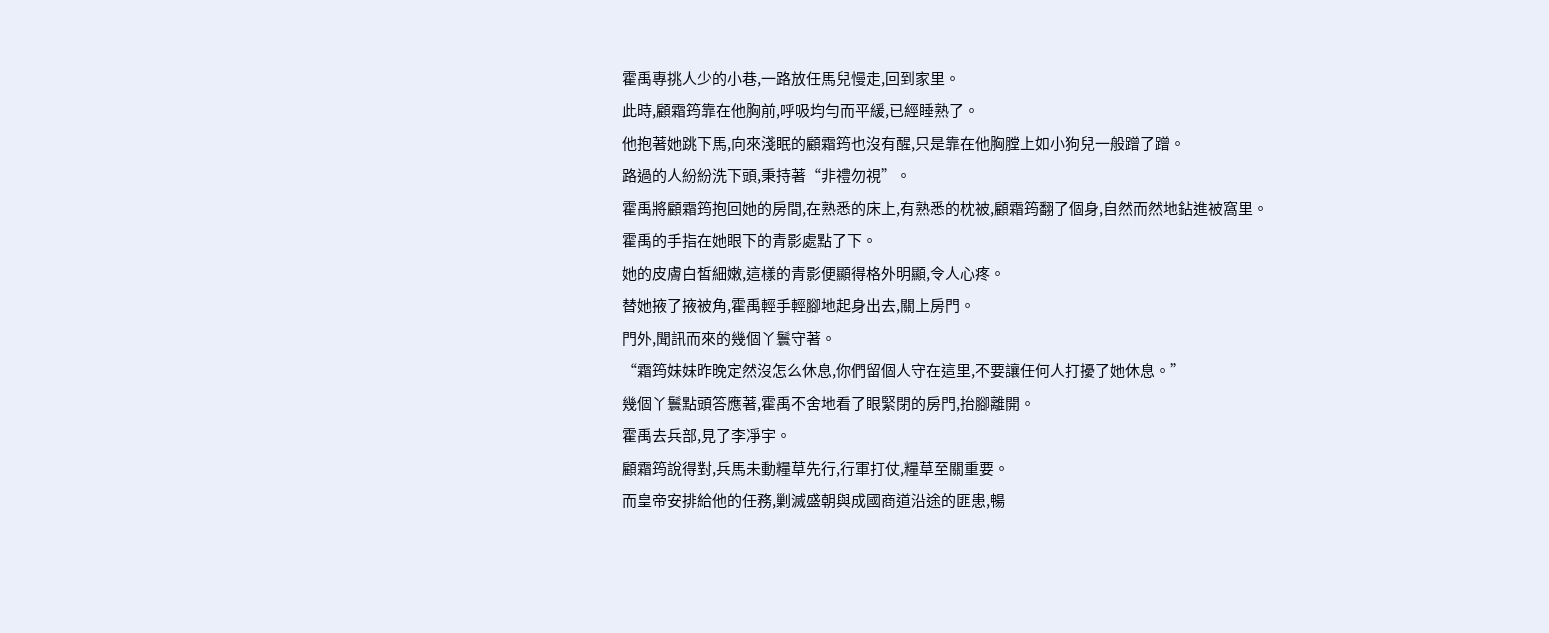霍禹專挑人少的小巷,一路放任馬兒慢走,回到家里。
此時,顧霜筠靠在他胸前,呼吸均勻而平緩,已經睡熟了。
他抱著她跳下馬,向來淺眠的顧霜筠也沒有醒,只是靠在他胸膛上如小狗兒一般蹭了蹭。
路過的人紛紛洗下頭,秉持著“非禮勿視”。
霍禹將顧霜筠抱回她的房間,在熟悉的床上,有熟悉的枕被,顧霜筠翻了個身,自然而然地鉆進被窩里。
霍禹的手指在她眼下的青影處點了下。
她的皮膚白皙細嫩,這樣的青影便顯得格外明顯,令人心疼。
替她掖了掖被角,霍禹輕手輕腳地起身出去,關上房門。
門外,聞訊而來的幾個丫鬟守著。
“霜筠妹妹昨晚定然沒怎么休息,你們留個人守在這里,不要讓任何人打擾了她休息。”
幾個丫鬟點頭答應著,霍禹不舍地看了眼緊閉的房門,抬腳離開。
霍禹去兵部,見了李凈宇。
顧霜筠說得對,兵馬未動糧草先行,行軍打仗,糧草至關重要。
而皇帝安排給他的任務,剿滅盛朝與成國商道沿途的匪患,暢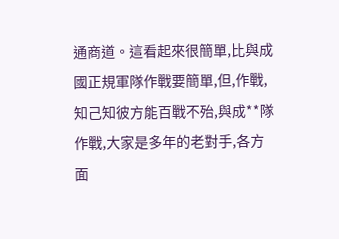通商道。這看起來很簡單,比與成國正規軍隊作戰要簡單,但,作戰,知己知彼方能百戰不殆,與成**隊作戰,大家是多年的老對手,各方面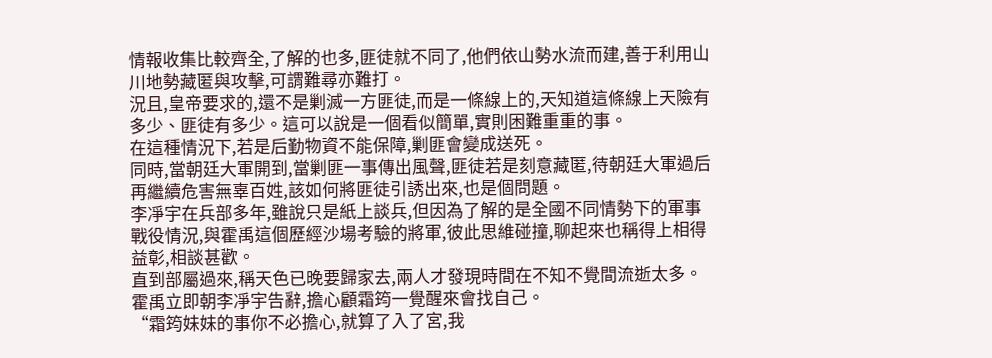情報收集比較齊全,了解的也多,匪徒就不同了,他們依山勢水流而建,善于利用山川地勢藏匿與攻擊,可謂難尋亦難打。
況且,皇帝要求的,還不是剿滅一方匪徒,而是一條線上的,天知道這條線上天險有多少、匪徒有多少。這可以說是一個看似簡單,實則困難重重的事。
在這種情況下,若是后勤物資不能保障,剿匪會變成送死。
同時,當朝廷大軍開到,當剿匪一事傳出風聲,匪徒若是刻意藏匿,待朝廷大軍過后再繼續危害無辜百姓,該如何將匪徒引誘出來,也是個問題。
李凈宇在兵部多年,雖說只是紙上談兵,但因為了解的是全國不同情勢下的軍事戰役情況,與霍禹這個歷經沙場考驗的將軍,彼此思維碰撞,聊起來也稱得上相得益彰,相談甚歡。
直到部屬過來,稱天色已晚要歸家去,兩人才發現時間在不知不覺間流逝太多。
霍禹立即朝李凈宇告辭,擔心顧霜筠一覺醒來會找自己。
“霜筠妹妹的事你不必擔心,就算了入了宮,我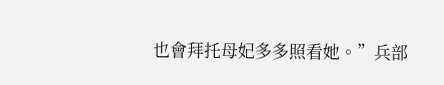也會拜托母妃多多照看她。”兵部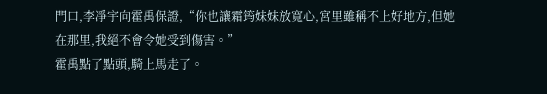門口,李凈宇向霍禹保證,“你也讓霜筠妹妹放寬心,宮里雖稱不上好地方,但她在那里,我絕不會令她受到傷害。”
霍禹點了點頭,騎上馬走了。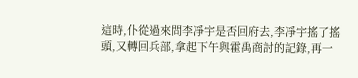這時,仆從過來問李凈宇是否回府去,李凈宇搖了搖頭,又轉回兵部,拿起下午與霍禹商討的記錄,再一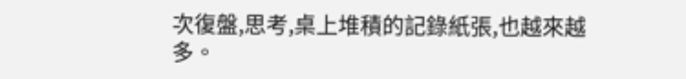次復盤,思考,桌上堆積的記錄紙張,也越來越多。